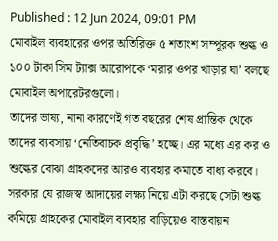Published : 12 Jun 2024, 09:01 PM
মোবাইল ব্যবহারের ওপর অতিরিক্ত ৫ শতাংশ সম্পূরক শুল্ক ও ১০০ টাকা সিম ট্যাক্স আরোপকে ‘মরার ওপর খাড়ার ঘা’ বলছে মোবাইল অপারেটরগুলো।
তাদের ভাষ্য, নানা কারণেই গত বছরের শেষ প্রান্তিক থেকে তাদের ব্যবসায় ‘নেতিবাচক প্রবৃদ্ধি’ হচ্ছে। এর মধ্যে এর কর ও শুল্কের বোঝা গ্রাহকদের আরও ব্যবহার কমাতে বাধ্য করবে।
সরকার যে রাজস্ব আদায়ের লক্ষ্য নিয়ে এটা করছে সেটা শুল্ক কমিয়ে গ্রাহকের মোবাইল ব্যবহার বাড়িয়েও বাস্তবায়ন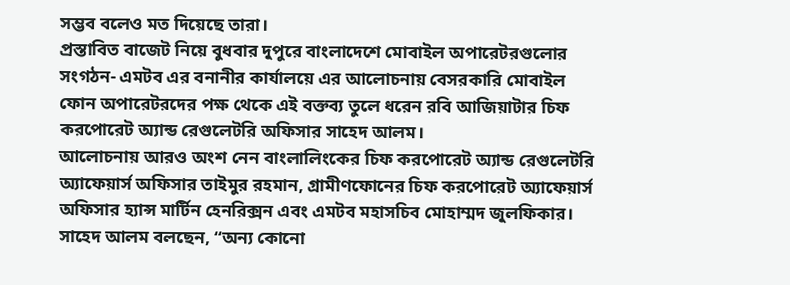সম্ভব বলেও মত দিয়েছে তারা।
প্রস্তাবিত বাজেট নিয়ে বুধবার দুপুরে বাংলাদেশে মোবাইল অপারেটরগুলোর সংগঠন- এমটব এর বনানীর কার্যালয়ে এর আলোচনায় বেসরকারি মোবাইল ফোন অপারেটরদের পক্ষ থেকে এই বক্তব্য তুলে ধরেন রবি আজিয়াটার চিফ করপোরেট অ্যান্ড রেগুলেটরি অফিসার সাহেদ আলম।
আলোচনায় আরও অংশ নেন বাংলালিংকের চিফ করপোরেট অ্যান্ড রেগুলেটরি অ্যাফেয়ার্স অফিসার তাইমুর রহমান, গ্রামীণফোনের চিফ করপোরেট অ্যাফেয়ার্স অফিসার হ্যান্স মার্টিন হেনরিক্সন এবং এমটব মহাসচিব মোহাম্মদ জুলফিকার।
সাহেদ আলম বলছেন, “অন্য কোনো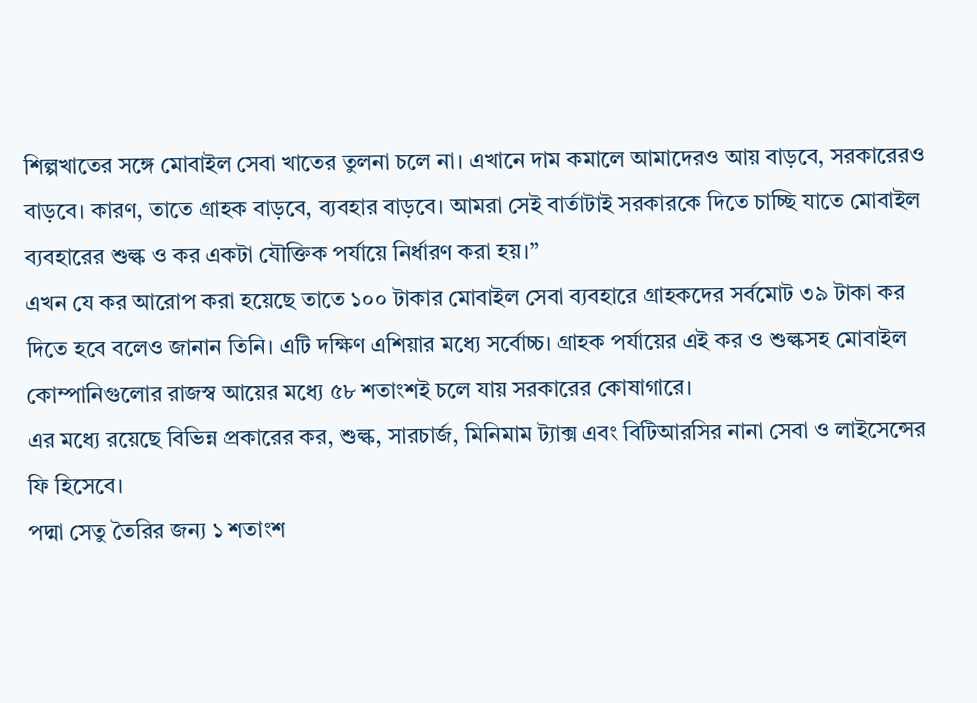শিল্পখাতের সঙ্গে মোবাইল সেবা খাতের তুলনা চলে না। এখানে দাম কমালে আমাদেরও আয় বাড়বে, সরকারেরও বাড়বে। কারণ, তাতে গ্রাহক বাড়বে, ব্যবহার বাড়বে। আমরা সেই বার্তাটাই সরকারকে দিতে চাচ্ছি যাতে মোবাইল ব্যবহারের শুল্ক ও কর একটা যৌক্তিক পর্যায়ে নির্ধারণ করা হয়।”
এখন যে কর আরোপ করা হয়েছে তাতে ১০০ টাকার মোবাইল সেবা ব্যবহারে গ্রাহকদের সর্বমোট ৩৯ টাকা কর দিতে হবে বলেও জানান তিনি। এটি দক্ষিণ এশিয়ার মধ্যে সর্বোচ্চ। গ্রাহক পর্যায়ের এই কর ও শুল্কসহ মোবাইল কোম্পানিগুলোর রাজস্ব আয়ের মধ্যে ৫৮ শতাংশই চলে যায় সরকারের কোষাগারে।
এর মধ্যে রয়েছে বিভিন্ন প্রকারের কর, শুল্ক, সারচার্জ, মিনিমাম ট্যাক্স এবং বিটিআরসির নানা সেবা ও লাইসেন্সের ফি হিসেবে।
পদ্মা সেতু তৈরির জন্য ১ শতাংশ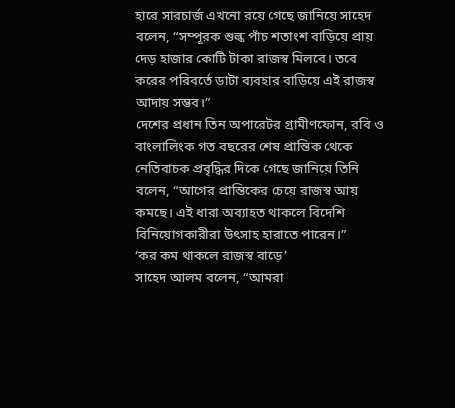হারে সারচার্জ এখনো রয়ে গেছে জানিয়ে সাহেদ বলেন, “সম্পূরক শুল্ক পাঁচ শতাংশ বাড়িয়ে প্রায় দেড় হাজার কোটি টাকা রাজস্ব মিলবে। তবে করের পরিবর্তে ডাটা ব্যবহার বাড়িয়ে এই রাজস্ব আদায় সম্ভব।”
দেশের প্রধান তিন অপারেটর গ্রামীণফোন, রবি ও বাংলালিংক গত বছরের শেষ প্রান্তিক থেকে নেতিবাচক প্রবৃদ্ধির দিকে গেছে জানিয়ে তিনি বলেন, “আগের প্রান্তিকের চেয়ে রাজস্ব আয় কমছে। এই ধারা অব্যাহত থাকলে বিদেশি বিনিয়োগকারীরা উৎসাহ হারাতে পারেন।”
‘কর কম থাকলে রাজস্ব বাড়ে’
সাহেদ আলম বলেন, “আমরা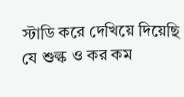স্টাডি করে দেখিয়ে দিয়েছি যে শুল্ক ও কর কম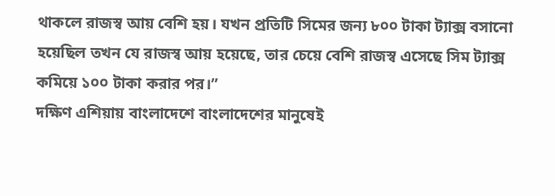থাকলে রাজস্ব আয় বেশি হয়। যখন প্রতিটি সিমের জন্য ৮০০ টাকা ট্যাক্স বসানো হয়েছিল তখন যে রাজস্ব আয় হয়েছে, তার চেয়ে বেশি রাজস্ব এসেছে সিম ট্যাক্স কমিয়ে ১০০ টাকা করার পর।”
দক্ষিণ এশিয়ায় বাংলাদেশে বাংলাদেশের মানুষেই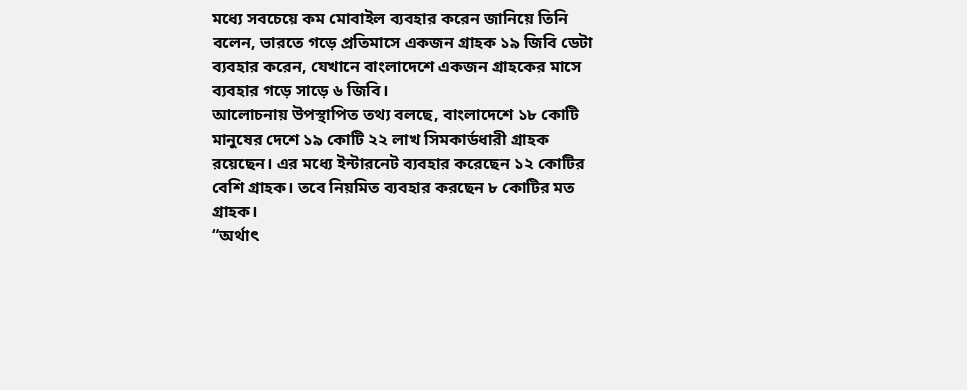মধ্যে সবচেয়ে কম মোবাইল ব্যবহার করেন জানিয়ে তিনি বলেন, ভারতে গড়ে প্রতিমাসে একজন গ্রাহক ১৯ জিবি ডেটা ব্যবহার করেন, যেখানে বাংলাদেশে একজন গ্রাহকের মাসে ব্যবহার গড়ে সাড়ে ৬ জিবি।
আলোচনায় উপস্থাপিত তথ্য বলছে, বাংলাদেশে ১৮ কোটি মানুষের দেশে ১৯ কোটি ২২ লাখ সিমকার্ডধারী গ্রাহক রয়েছেন। এর মধ্যে ইন্টারনেট ব্যবহার করেছেন ১২ কোটির বেশি গ্রাহক। তবে নিয়মিত ব্যবহার করছেন ৮ কোটির মত গ্রাহক।
“অর্থাৎ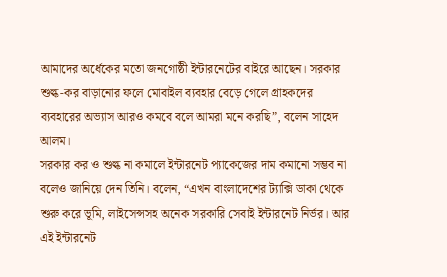আমাদের অর্ধেকের মতো জনগোষ্ঠী ইন্টারনেটের বাইরে আছেন। সরকার শুল্ক-কর বাড়ানোর ফলে মোবাইল ব্যবহার বেড়ে গেলে গ্রাহকদের ব্যবহারের অভ্যাস আরও কমবে বলে আমরা মনে করছি”, বলেন সাহেদ আলম।
সরকার কর ও শুল্ক না কমালে ইন্টারনেট প্যাকেজের দাম কমানো সম্ভব না বলেও জানিয়ে দেন তিনি। বলেন, “এখন বাংলাদেশের ট্যাক্সি ডাকা থেকে শুরু করে ভূমি, লাইসেন্সসহ অনেক সরকারি সেবাই ইন্টারনেট নির্ভর। আর এই ইন্টারনেট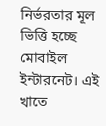নির্ভরতার মূল ভিত্তি হচ্ছে মোবাইল ইন্টারনেট। এই খাতে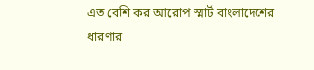এত বেশি কর আরোপ স্মার্ট বাংলাদেশের ধারণার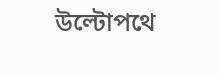উল্টোপথে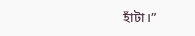হাঁটা।”